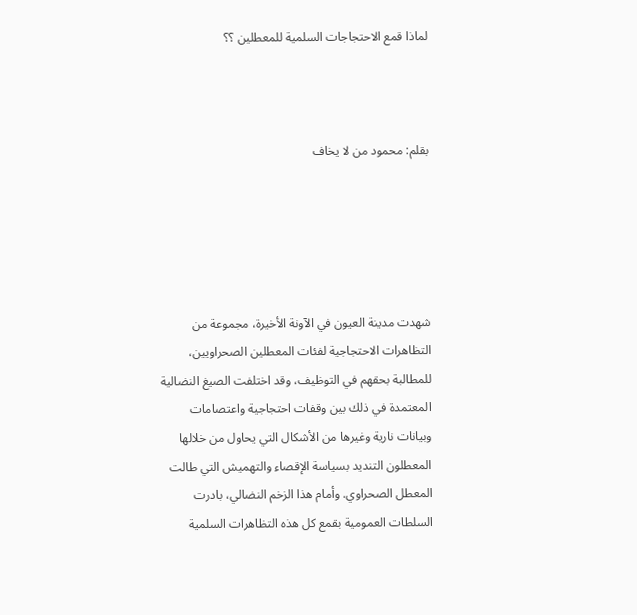لماذا قمع الاحتجاجات السلمية للمعطلين ؟؟



بقلم: محمود من لا يخاف





شهدت مدينة العيون في الآونة الأخيرة، مجموعة من التظاهرات الاحتجاجية لفئات المعطلين الصحراويين، للمطالبة بحقهم في التوظيف، وقد اختلفت الصيغ النضالية المعتمدة في ذلك بين وقفات احتجاجية واعتصامات وبيانات نارية وغيرها من الأشكال التي يحاول من خلالها المعطلون التنديد بسياسة الإقصاء والتهميش التي طالت المعطل الصحراوي. وأمام هذا الزخم النضالي، بادرت السلطات العمومية بقمع كل هذه التظاهرات السلمية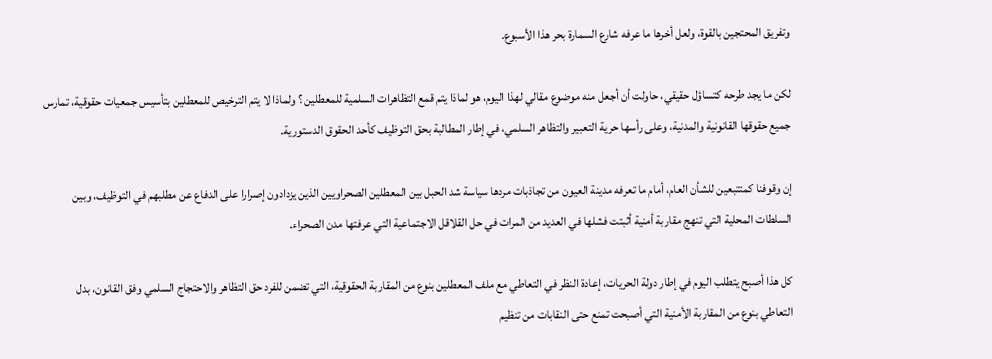وتفريق المحتجين بالقوة، ولعل أخرها ما عرفه شارع السمارة بحر هذا الأسبوع.

لكن ما يجد طرحه كتساؤل حقيقي، حاولت أن أجعل منه موضوع مقالي لهذا اليوم، هو لماذا يتم قمع التظاهرات السلمية للمعطلين ؟ ولماذا لا يتم الترخيص للمعطلين بتأسيس جمعيات حقوقية، تمارس جميع حقوقها القانونية والمدنية، وعلى رأسها حرية التعبير والتظاهر السلمي، في إطار المطالبة بحق التوظيف كأحد الحقوق الدستورية.

إن وقوفنا كمتتبعين للشأن العام، أمام ما تعرفه مدينة العيون من تجاذبات مردها سياسة شد الحبل بين المعطلين الصحراويين الذين يزدادون إصرارا على الدفاع عن مطلبهم في التوظيف، وبين السلطات المحلية التي تنهج مقاربة أمنية أثبتت فشلها في العديد من المرات في حل القلاقل الاجتماعية التي عرفتها مدن الصحراء.

كل هذا أصبح يتطلب اليوم في إطار دولة الحريات، إعادة النظر في التعاطي مع ملف المعطلين بنوع من المقاربة الحقوقية، التي تضمن للفرد حق التظاهر والاحتجاج السلمي وفق القانون، بدل التعاطي بنوع من المقاربة الأمنية التي أصبحت تمنع حتى النقابات من تنظيم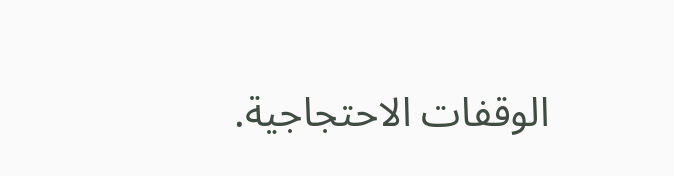الوقفات الاحتجاجية.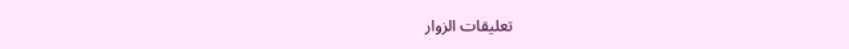تعليقات الزوار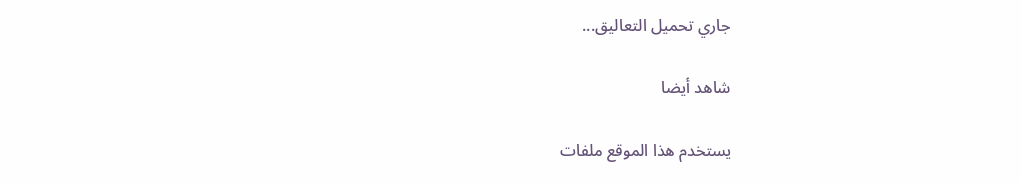جاري تحميل التعاليق...

شاهد أيضا

يستخدم هذا الموقع ملفات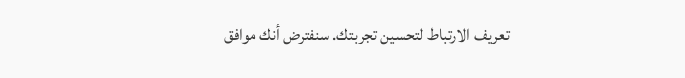تعريف الارتباط لتحسين تجربتك. سنفترض أنك موافق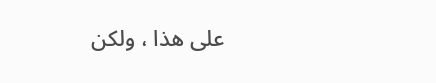على هذا ، ولكن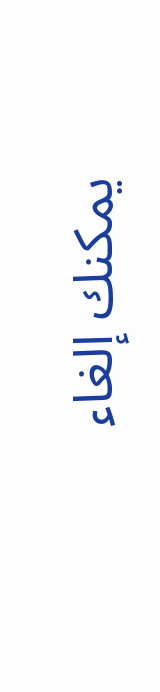يمكنك إلغاء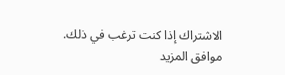الاشتراك إذا كنت ترغب في ذلك. موافق المزيد